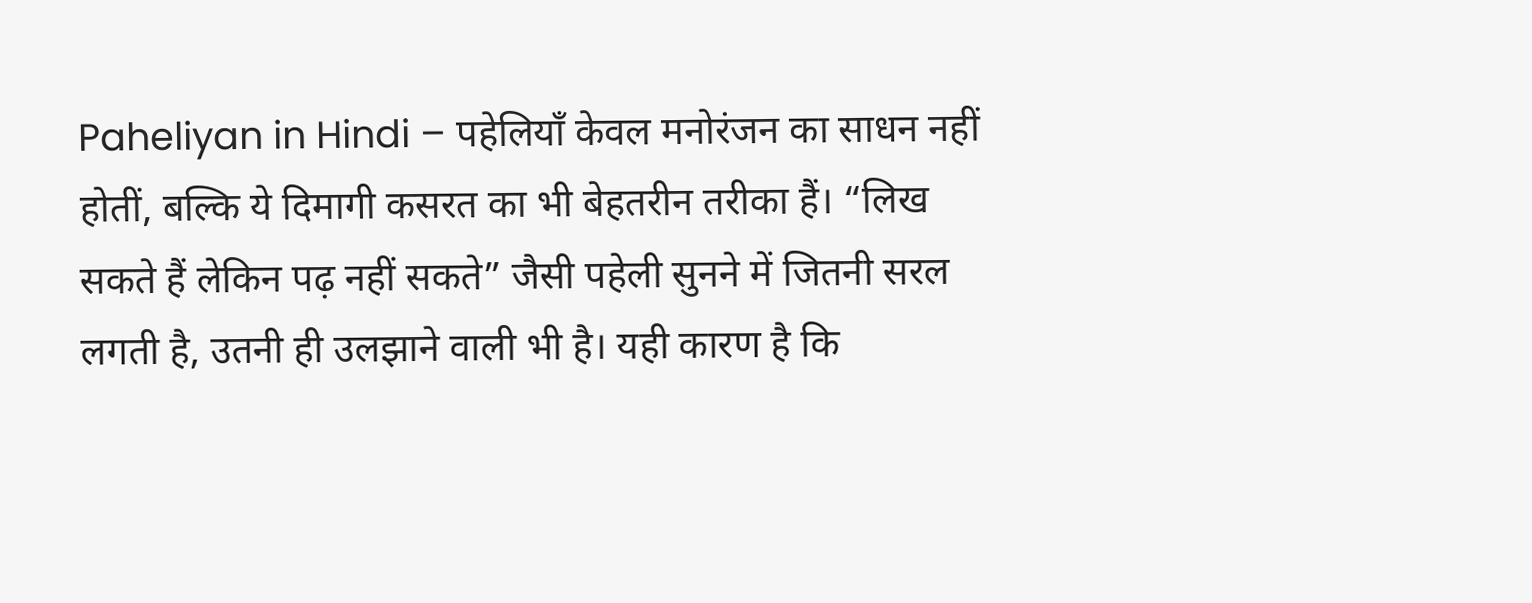Paheliyan in Hindi – पहेलियाँ केवल मनोरंजन का साधन नहीं होतीं, बल्कि ये दिमागी कसरत का भी बेहतरीन तरीका हैं। “लिख सकते हैं लेकिन पढ़ नहीं सकते” जैसी पहेली सुनने में जितनी सरल लगती है, उतनी ही उलझाने वाली भी है। यही कारण है कि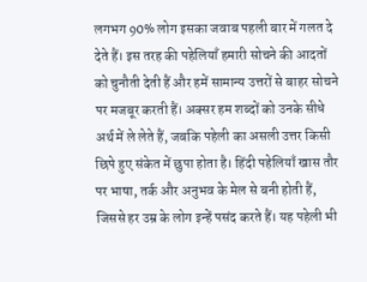लगभग 90% लोग इसका जवाब पहली बार में गलत दे देते हैं। इस तरह की पहेलियाँ हमारी सोचने की आदतों को चुनौती देती हैं और हमें सामान्य उत्तरों से बाहर सोचने पर मजबूर करती हैं। अक्सर हम शब्दों को उनके सीधे अर्थ में ले लेते हैं, जबकि पहेली का असली उत्तर किसी छिपे हुए संकेत में छुपा होता है। हिंदी पहेलियाँ खास तौर पर भाषा, तर्क और अनुभव के मेल से बनी होती हैं, जिससे हर उम्र के लोग इन्हें पसंद करते हैं। यह पहेली भी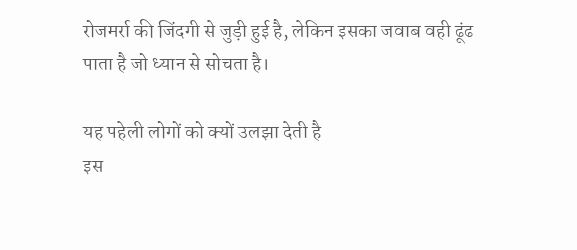रोजमर्रा की जिंदगी से जुड़ी हुई है, लेकिन इसका जवाब वही ढूंढ पाता है जो ध्यान से सोचता है।

यह पहेली लोगों को क्यों उलझा देती है
इस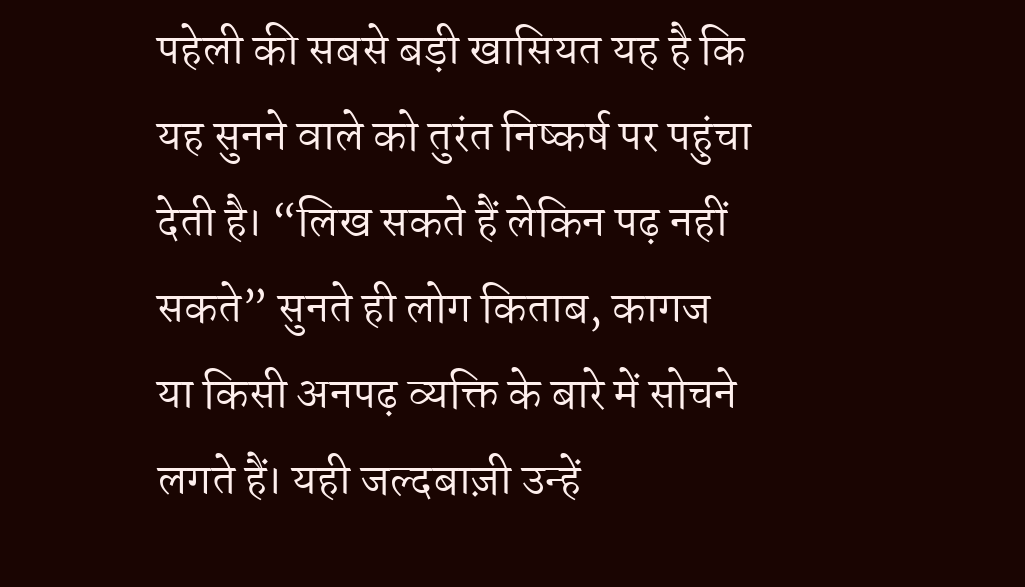पहेली की सबसे बड़ी खासियत यह है कि यह सुनने वाले को तुरंत निष्कर्ष पर पहुंचा देती है। “लिख सकते हैं लेकिन पढ़ नहीं सकते” सुनते ही लोग किताब, कागज या किसी अनपढ़ व्यक्ति के बारे में सोचने लगते हैं। यही जल्दबाज़ी उन्हें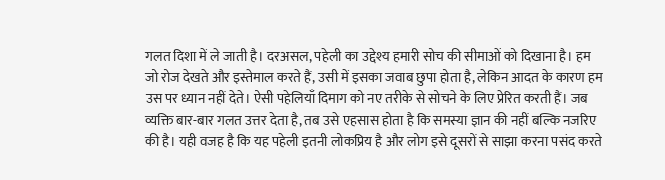गलत दिशा में ले जाती है। दरअसल, पहेली का उद्देश्य हमारी सोच की सीमाओं को दिखाना है। हम जो रोज देखते और इस्तेमाल करते हैं, उसी में इसका जवाब छुपा होता है, लेकिन आदत के कारण हम उस पर ध्यान नहीं देते। ऐसी पहेलियाँ दिमाग को नए तरीके से सोचने के लिए प्रेरित करती हैं। जब व्यक्ति बार-बार गलत उत्तर देता है, तब उसे एहसास होता है कि समस्या ज्ञान की नहीं बल्कि नजरिए की है। यही वजह है कि यह पहेली इतनी लोकप्रिय है और लोग इसे दूसरों से साझा करना पसंद करते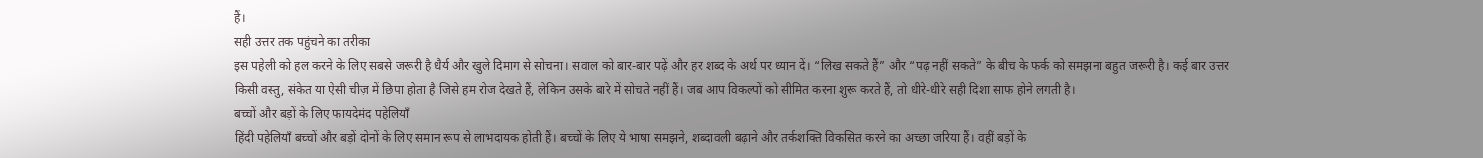हैं।
सही उत्तर तक पहुंचने का तरीका
इस पहेली को हल करने के लिए सबसे जरूरी है धैर्य और खुले दिमाग से सोचना। सवाल को बार-बार पढ़ें और हर शब्द के अर्थ पर ध्यान दें। “लिख सकते हैं” और “पढ़ नहीं सकते” के बीच के फर्क को समझना बहुत जरूरी है। कई बार उत्तर किसी वस्तु, संकेत या ऐसी चीज़ में छिपा होता है जिसे हम रोज देखते हैं, लेकिन उसके बारे में सोचते नहीं हैं। जब आप विकल्पों को सीमित करना शुरू करते हैं, तो धीरे-धीरे सही दिशा साफ होने लगती है।
बच्चों और बड़ों के लिए फायदेमंद पहेलियाँ
हिंदी पहेलियाँ बच्चों और बड़ों दोनों के लिए समान रूप से लाभदायक होती हैं। बच्चों के लिए ये भाषा समझने, शब्दावली बढ़ाने और तर्कशक्ति विकसित करने का अच्छा जरिया हैं। वहीं बड़ों के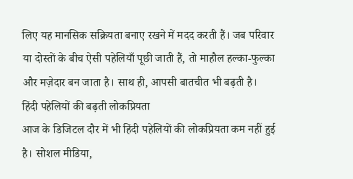लिए यह मानसिक सक्रियता बनाए रखने में मदद करती हैं। जब परिवार या दोस्तों के बीच ऐसी पहेलियाँ पूछी जाती हैं, तो माहौल हल्का-फुल्का और मज़ेदार बन जाता है। साथ ही, आपसी बातचीत भी बढ़ती है।
हिंदी पहेलियों की बढ़ती लोकप्रियता
आज के डिजिटल दौर में भी हिंदी पहेलियों की लोकप्रियता कम नहीं हुई है। सोशल मीडिया,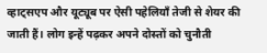व्हाट्सएप और यूट्यूब पर ऐसी पहेलियाँ तेजी से शेयर की जाती हैं। लोग इन्हें पढ़कर अपने दोस्तों को चुनौती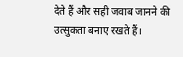देते हैं और सही जवाब जानने की उत्सुकता बनाए रखते हैं।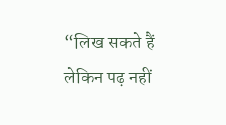“लिख सकते हैं लेकिन पढ़ नहीं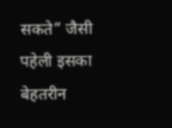सकते” जैसी पहेली इसका बेहतरीन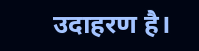उदाहरण है।